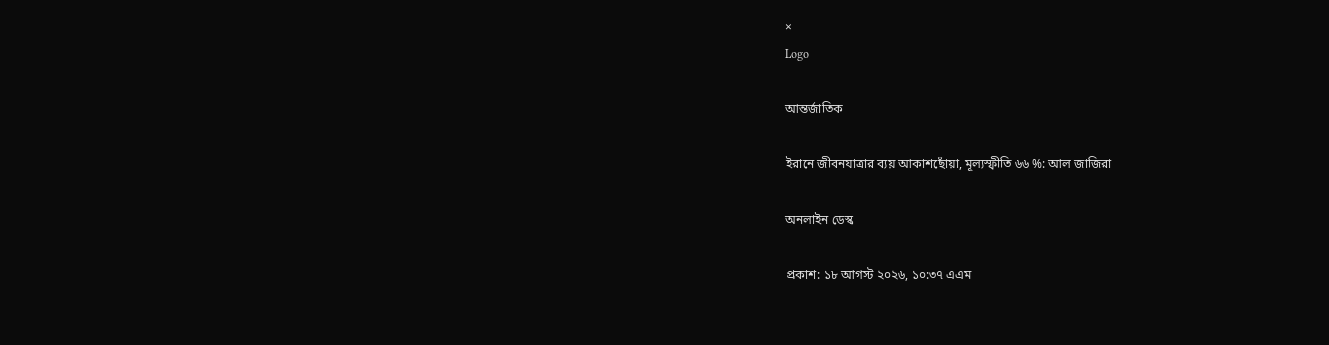×
Logo

আন্তর্জাতিক

ইরানে জীবনযাত্রার ব্যয় আকাশছোঁয়া, মূল্যস্ফীতি ৬৬ %: আল জাজিরা

অনলাইন ডেস্ক

প্রকাশ: ১৮ আগস্ট ২০২৬, ১০:৩৭ এএম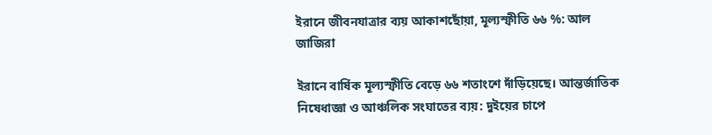ইরানে জীবনযাত্রার ব্যয় আকাশছোঁয়া, মূল্যস্ফীতি ৬৬ %: আল জাজিরা

ইরানে বার্ষিক মূল্যস্ফীতি বেড়ে ৬৬ শতাংশে দাঁড়িয়েছে। আন্তর্জাতিক নিষেধাজ্ঞা ও আঞ্চলিক সংঘাতের ব্যয়: দুইয়ের চাপে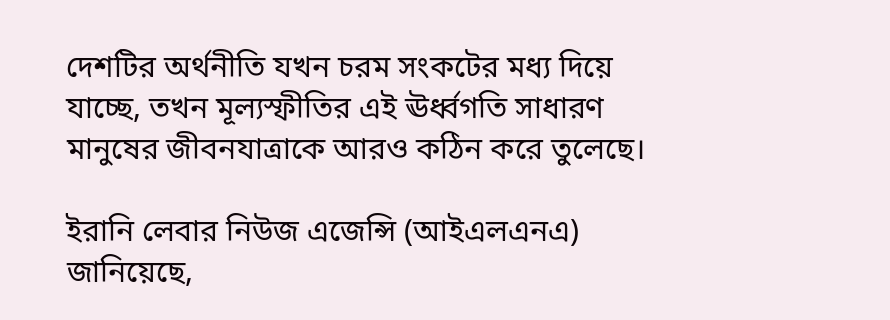দেশটির অর্থনীতি যখন চরম সংকটের মধ্য দিয়ে যাচ্ছে, তখন মূল্যস্ফীতির এই ঊর্ধ্বগতি সাধারণ মানুষের জীবনযাত্রাকে আরও কঠিন করে তুলেছে।

ইরানি লেবার নিউজ এজেন্সি (আইএলএনএ) জানিয়েছে,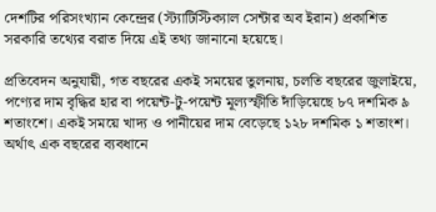দেশটির পরিসংখ্যান কেন্দ্রের (স্ট্যাটিস্টিক্যাল সেন্টার অব ইরান) প্রকাশিত সরকারি তথ্যের বরাত দিয়ে এই তথ্য জানানো হয়েছে।

প্রতিবেদন অনুযায়ী, গত বছরের একই সময়ের তুলনায়, চলতি বছরের জুলাইয়ে, পণ্যের দাম বৃদ্ধির হার বা পয়েন্ট-টু-পয়েন্ট মূল্যস্ফীতি দাঁড়িয়েছে ৮৭ দশমিক ৯ শতাংশে। একই সময়ে খাদ্য ও পানীয়ের দাম বেড়েছে ১২৮ দশমিক ১ শতাংশ। অর্থাৎ এক বছরের ব্যবধানে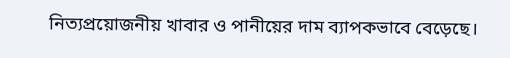নিত্যপ্রয়োজনীয় খাবার ও পানীয়ের দাম ব্যাপকভাবে বেড়েছে।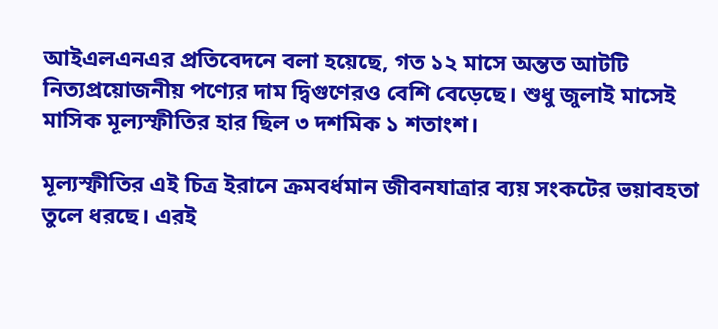আইএলএনএর প্রতিবেদনে বলা হয়েছে, গত ১২ মাসে অন্তত আটটি নিত্যপ্রয়োজনীয় পণ্যের দাম দ্বিগুণেরও বেশি বেড়েছে। শুধু জুলাই মাসেই মাসিক মূল্যস্ফীতির হার ছিল ৩ দশমিক ১ শতাংশ।

মূল্যস্ফীতির এই চিত্র ইরানে ক্রমবর্ধমান জীবনযাত্রার ব্যয় সংকটের ভয়াবহতা তুলে ধরছে। এরই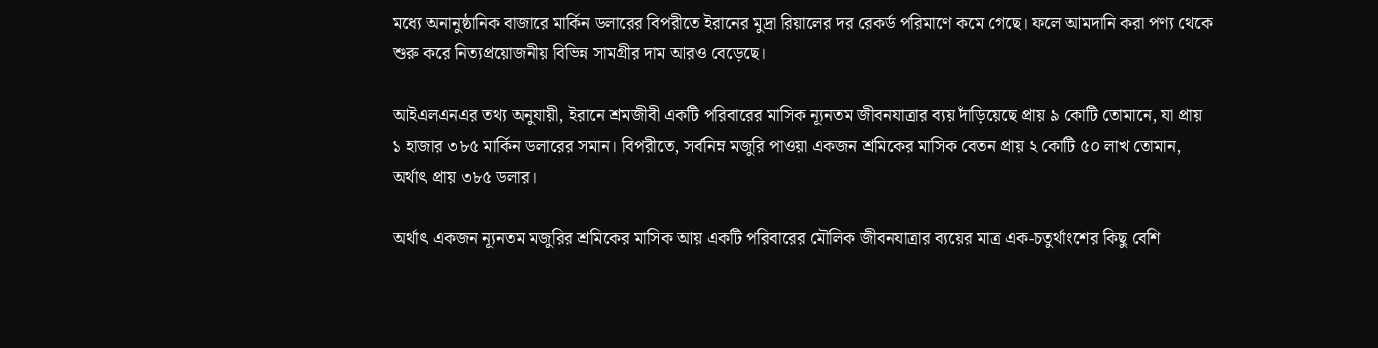মধ্যে অনানুষ্ঠানিক বাজারে মার্কিন ডলারের বিপরীতে ইরানের মুদ্রা রিয়ালের দর রেকর্ড পরিমাণে কমে গেছে। ফলে আমদানি করা পণ্য থেকে শুরু করে নিত্যপ্রয়োজনীয় বিভিন্ন সামগ্রীর দাম আরও বেড়েছে।

আইএলএনএর তথ্য অনুযায়ী, ইরানে শ্রমজীবী একটি পরিবারের মাসিক ন্যূনতম জীবনযাত্রার ব্যয় দাঁড়িয়েছে প্রায় ৯ কোটি তোমানে, যা প্রায় ১ হাজার ৩৮৫ মার্কিন ডলারের সমান। বিপরীতে, সর্বনিম্ন মজুরি পাওয়া একজন শ্রমিকের মাসিক বেতন প্রায় ২ কোটি ৫০ লাখ তোমান, অর্থাৎ প্রায় ৩৮৫ ডলার।

অর্থাৎ একজন ন্যূনতম মজুরির শ্রমিকের মাসিক আয় একটি পরিবারের মৌলিক জীবনযাত্রার ব্যয়ের মাত্র এক-চতুর্থাংশের কিছু বেশি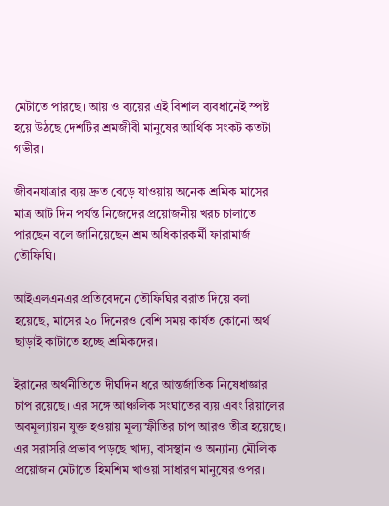মেটাতে পারছে। আয় ও ব্যয়ের এই বিশাল ব্যবধানেই স্পষ্ট হয়ে উঠছে দেশটির শ্রমজীবী মানুষের আর্থিক সংকট কতটা গভীর।

জীবনযাত্রার ব্যয় দ্রুত বেড়ে যাওয়ায় অনেক শ্রমিক মাসের মাত্র আট দিন পর্যন্ত নিজেদের প্রয়োজনীয় খরচ চালাতে পারছেন বলে জানিয়েছেন শ্রম অধিকারকর্মী ফারামার্জ তৌফিঘি।

আইএলএনএর প্রতিবেদনে তৌফিঘির বরাত দিয়ে বলা হয়েছে, মাসের ২০ দিনেরও বেশি সময় কার্যত কোনো অর্থ ছাড়াই কাটাতে হচ্ছে শ্রমিকদের।

ইরানের অর্থনীতিতে দীর্ঘদিন ধরে আন্তর্জাতিক নিষেধাজ্ঞার চাপ রয়েছে। এর সঙ্গে আঞ্চলিক সংঘাতের ব্যয় এবং রিয়ালের অবমূল্যায়ন যুক্ত হওয়ায় মূল্যস্ফীতির চাপ আরও তীব্র হয়েছে। এর সরাসরি প্রভাব পড়ছে খাদ্য, বাসস্থান ও অন্যান্য মৌলিক প্রয়োজন মেটাতে হিমশিম খাওয়া সাধারণ মানুষের ওপর।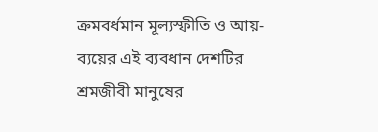ক্রমবর্ধমান মূল্যস্ফীতি ও আয়-ব্যয়ের এই ব্যবধান দেশটির শ্রমজীবী মানুষের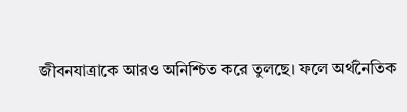জীবনযাত্রাকে আরও অনিশ্চিত করে তুলছে। ফলে অর্থনৈতিক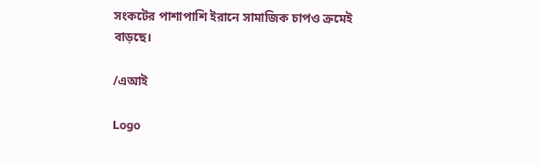সংকটের পাশাপাশি ইরানে সামাজিক চাপও ক্রমেই বাড়ছে।

/এআই

Logo